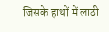जिसके हाथों में लाठी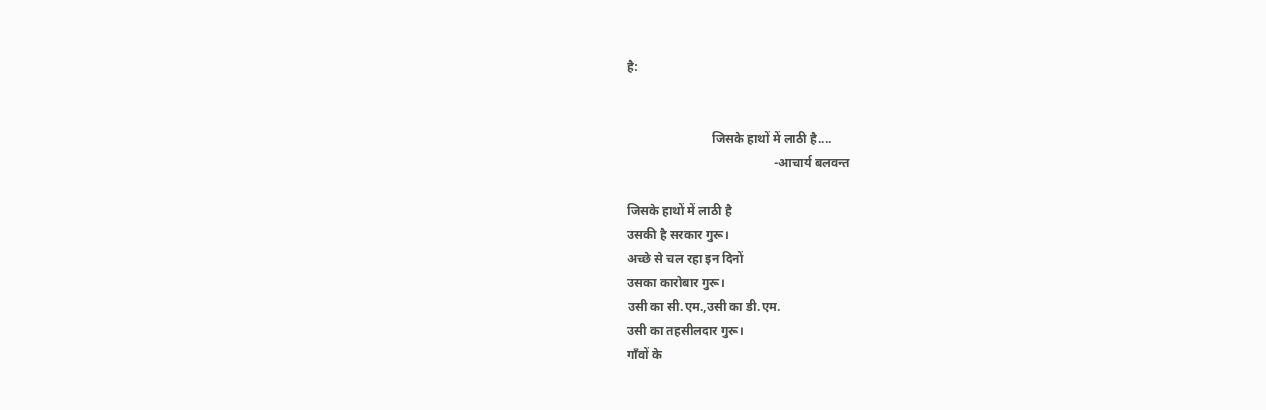है:


                           जिसके हाथों में लाठी है....
                                               -आचार्य बलवन्त

जिसके हाथों में लाठी है
उसकी है सरकार गुरू।
अच्छे से चल रहा इन दिनों
उसका कारोबार गुरू।
उसी का सी.एम.,उसी का डी.एम.
उसी का तहसीलदार गुरू।
गाँवों के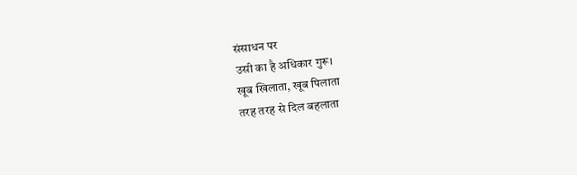संसाधन पर
उसी का है अधिकार गुरू।
खूब खिलाता, खूब पिलाता
तरह तरह से दिल बहलाता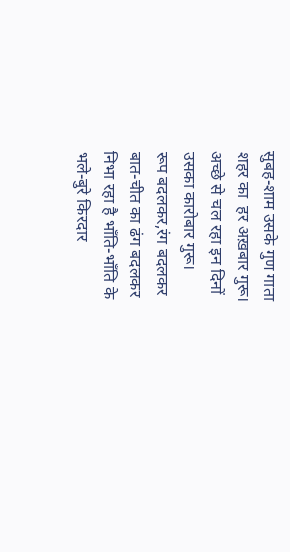सुबह-शाम उसके गुण गाता
शहर का  हर अख़बार गुरू।
अच्छे से चल रहा इन दिनों
उसका कारोबार गुरू।
रूप बदलकर,रंग बदलकर
बात-चीत का ढंग बदलकर
निभा रहा है भाँति-भाँति के
भले-बुरे किरदार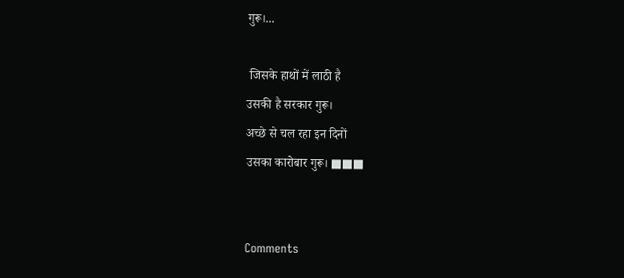गुरू।...

 जिसके हाथों में लाठी है
उसकी है सरकार गुरू।
अच्छे से चल रहा इन दिनों
उसका कारोबार गुरू। ■■■


Comments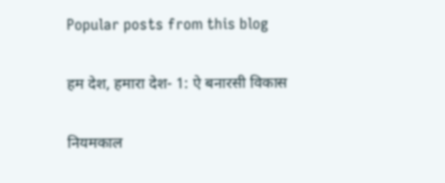Popular posts from this blog

हम देश, हमारा देश- 1: ऐ बनारसी विकास

नियमकाल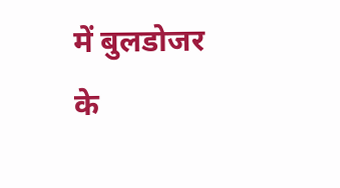में बुलडोजर के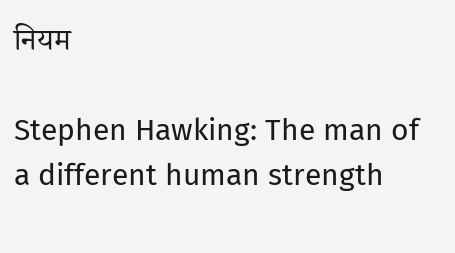नियम

Stephen Hawking: The man of a different human strength